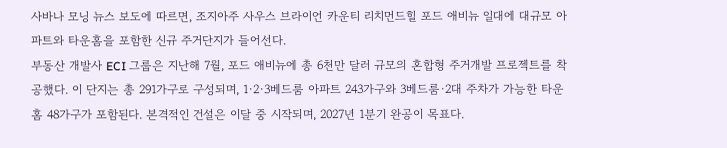사바나 모닝 뉴스 보도에 따르면, 조지아주 사우스 브라이언 카운티 리치먼드힐 포드 애비뉴 일대에 대규모 아파트와 타운홈을 포함한 신규 주거단지가 들어선다.
부동산 개발사 ECI 그룹은 지난해 7월, 포드 애비뉴에 총 6천만 달러 규모의 혼합형 주거개발 프로젝트를 착공했다. 이 단지는 총 291가구로 구성되며, 1·2·3베드룸 아파트 243가구와 3베드룸·2대 주차가 가능한 타운홈 48가구가 포함된다. 본격적인 건설은 이달 중 시작되며, 2027년 1분기 완공이 목표다.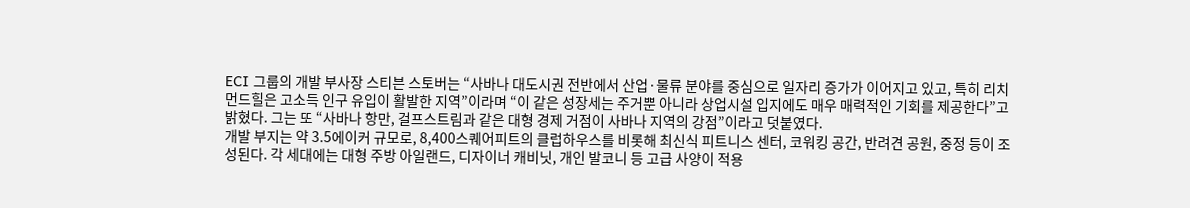ECI 그룹의 개발 부사장 스티븐 스토버는 “사바나 대도시권 전반에서 산업·물류 분야를 중심으로 일자리 증가가 이어지고 있고, 특히 리치먼드힐은 고소득 인구 유입이 활발한 지역”이라며 “이 같은 성장세는 주거뿐 아니라 상업시설 입지에도 매우 매력적인 기회를 제공한다”고 밝혔다. 그는 또 “사바나 항만, 걸프스트림과 같은 대형 경제 거점이 사바나 지역의 강점”이라고 덧붙였다.
개발 부지는 약 3.5에이커 규모로, 8,400스퀘어피트의 클럽하우스를 비롯해 최신식 피트니스 센터, 코워킹 공간, 반려견 공원, 중정 등이 조성된다. 각 세대에는 대형 주방 아일랜드, 디자이너 캐비닛, 개인 발코니 등 고급 사양이 적용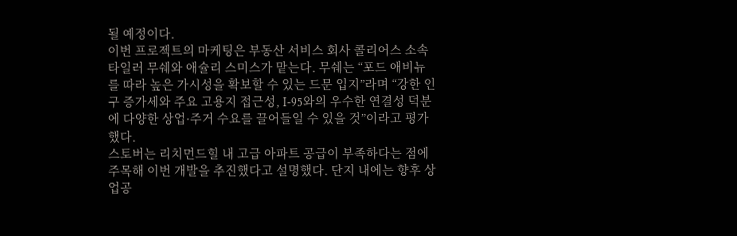될 예정이다.
이번 프로젝트의 마케팅은 부동산 서비스 회사 콜리어스 소속 타일러 무쉐와 애슐리 스미스가 맡는다. 무쉐는 “포드 애비뉴를 따라 높은 가시성을 확보할 수 있는 드문 입지”라며 “강한 인구 증가세와 주요 고용지 접근성, I-95와의 우수한 연결성 덕분에 다양한 상업·주거 수요를 끌어들일 수 있을 것”이라고 평가했다.
스토버는 리치먼드힐 내 고급 아파트 공급이 부족하다는 점에 주목해 이번 개발을 추진했다고 설명했다. 단지 내에는 향후 상업공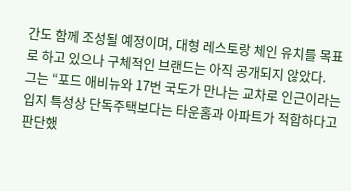간도 함께 조성될 예정이며, 대형 레스토랑 체인 유치를 목표로 하고 있으나 구체적인 브랜드는 아직 공개되지 않았다.
그는 “포드 애비뉴와 17번 국도가 만나는 교차로 인근이라는 입지 특성상 단독주택보다는 타운홈과 아파트가 적합하다고 판단했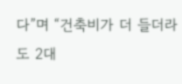다”며 “건축비가 더 들더라도 2대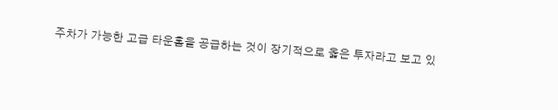주차가 가능한 고급 타운홈을 공급하는 것이 장기적으로 옳은 투자라고 보고 있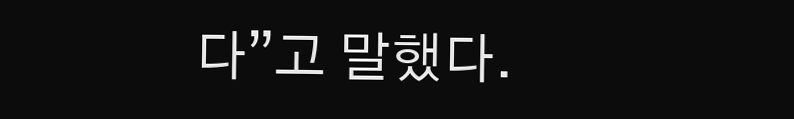다”고 말했다.